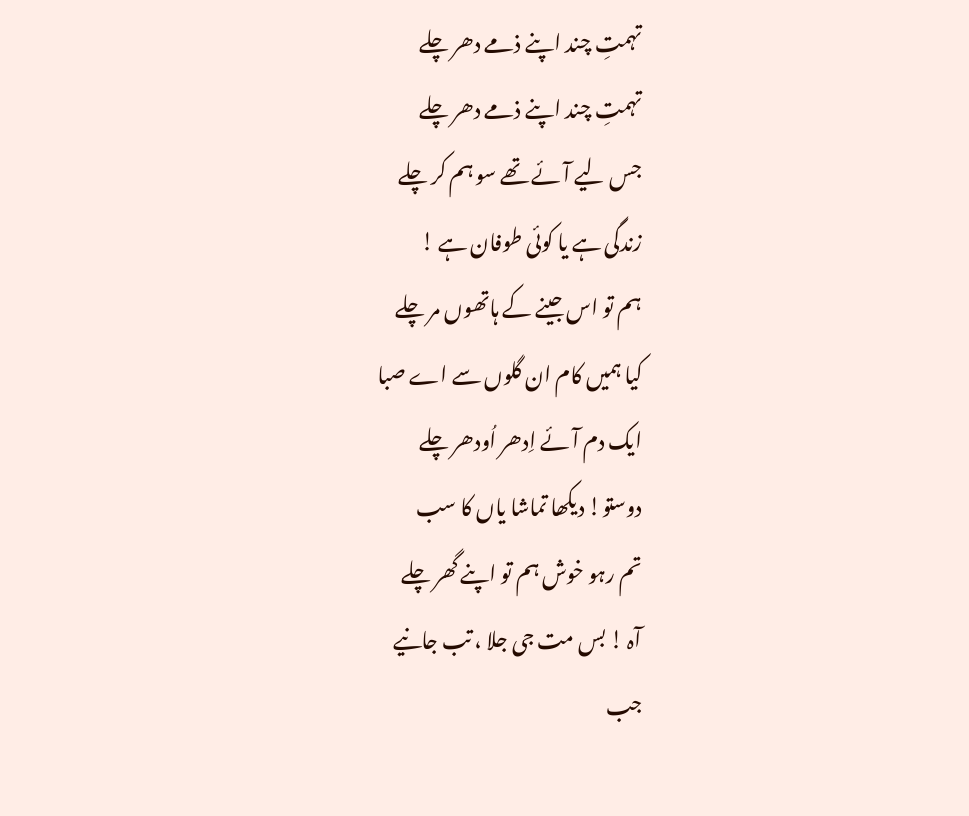تہمتِ چند اپنے ذمے دھر چلے
تہمتِ چند اپنے ذمے دھر چلے
جس لیے آئے تھے سو ہم کر چلے
زندگی ہے یا کوئی طوفان ہے !
ہم تو اس جینے کے ہاتھوں مر چلے
کیا ہمیں کام ان گلوں سے اے صبا
ایک دم آئے اِدھر اُودھر چلے
دوستو! دیکھا تماشا یاں کا سب
تم رہو خوش ہم تو اپنے گھر چلے
آہ ! بس مت جی جلا ، تب جانیے
جب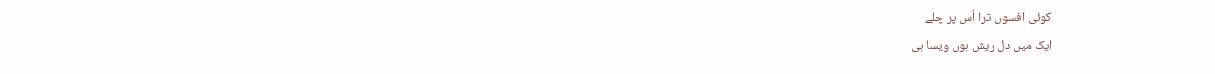کوئی افسوں ترا اُس پر چلے
ایک میں دل ریش ہوں ویسا ہی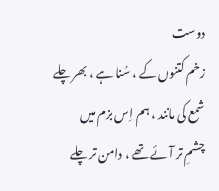دوست
زخم کتنوں کے ، سُنا ہے ، بھر چلے
شمع کی مانند ، ہم اِس بزم میں
چشمِ تر آئے تھے ، دامن تر چلے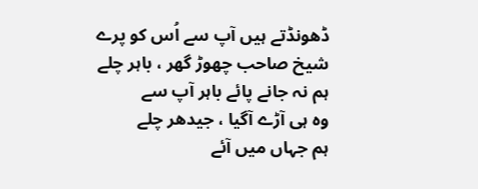ڈھونڈتے ہیں آپ سے اُس کو پرے
شیخ صاحب چھوڑ گھر ، باہر چلے
ہم نہ جانے پائے باہر آپ سے
وہ ہی آڑے آگیا ، جیدھر چلے
ہم جہاں میں آئے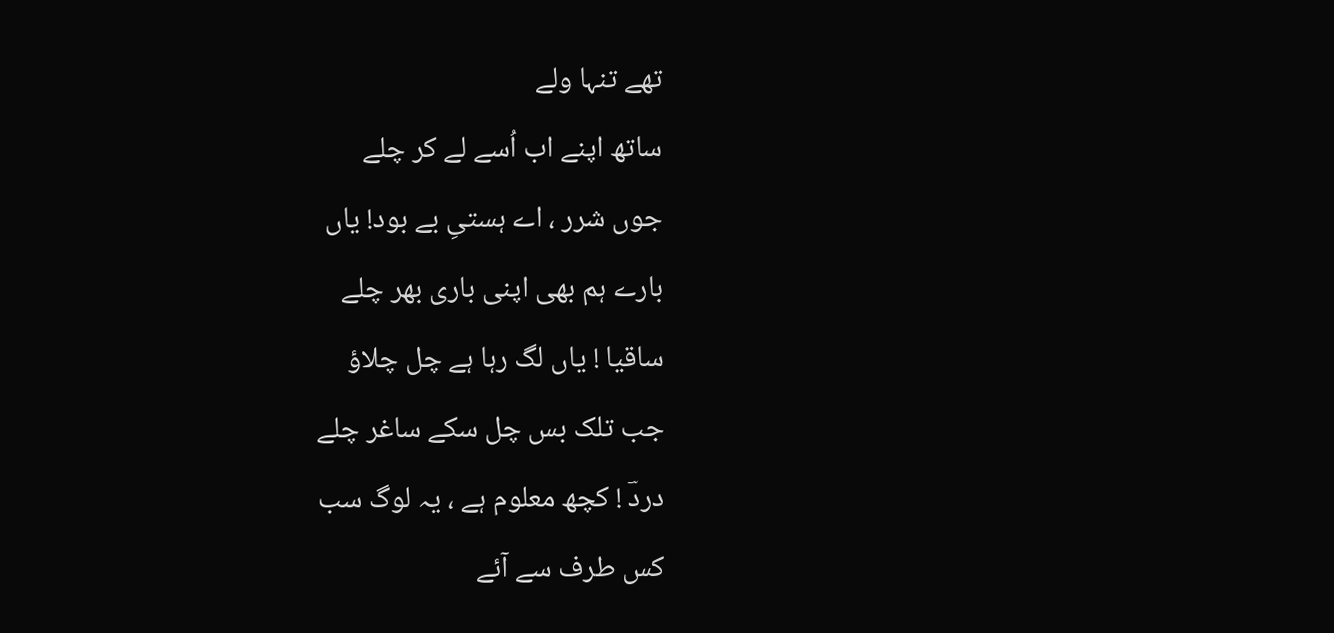تھے تنہا ولے
ساتھ اپنے اب اُسے لے کر چلے
جوں شرر ، اے ہستیِ بے بود! یاں
بارے ہم بھی اپنی باری بھر چلے
ساقیا ! یاں لگ رہا ہے چل چلاؤ
جب تلک بس چل سکے ساغر چلے
دردؔ ! کچھ معلوم ہے ، یہ لوگ سب
کس طرف سے آئے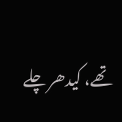تھے، کیدھر چلے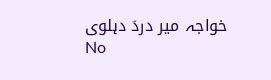خواجہ میر دردؔ دہلوی
No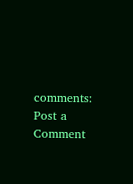comments:
Post a Comment